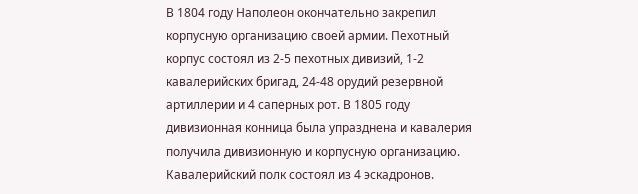В 1804 году Наполеон окончательно закрепил корпусную организацию своей армии. Пехотный корпус состоял из 2-5 пехотных дивизий, 1-2 кавалерийских бригад, 24-48 орудий резервной артиллерии и 4 саперных рот. В 1805 году дивизионная конница была упразднена и кавалерия получила дивизионную и корпусную организацию. Кавалерийский полк состоял из 4 эскадронов.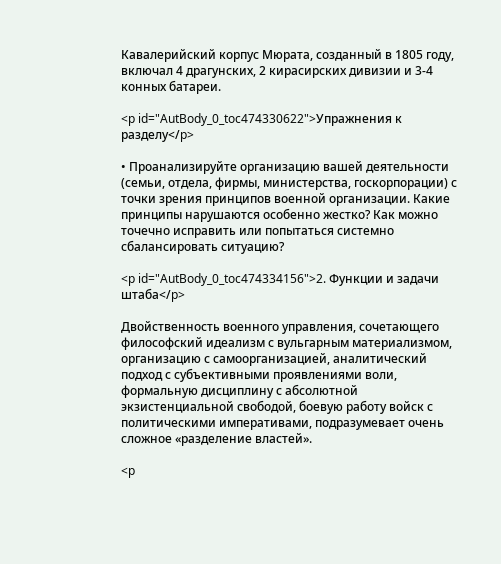Кавалерийский корпус Мюрата, созданный в 1805 году, включал 4 драгунских, 2 кирасирских дивизии и 3-4 конных батареи.

<p id="AutBody_0_toc474330622">Упражнения к разделу</p>

• Проанализируйте организацию вашей деятельности (семьи, отдела, фирмы, министерства, госкорпорации) с точки зрения принципов военной организации. Какие принципы нарушаются особенно жестко? Как можно точечно исправить или попытаться системно сбалансировать ситуацию?

<p id="AutBody_0_toc474334156">2. Функции и задачи штаба</p>

Двойственность военного управления, сочетающего философский идеализм с вульгарным материализмом, организацию с самоорганизацией, аналитический подход с субъективными проявлениями воли, формальную дисциплину с абсолютной экзистенциальной свободой, боевую работу войск с политическими императивами, подразумевает очень сложное «разделение властей».

<p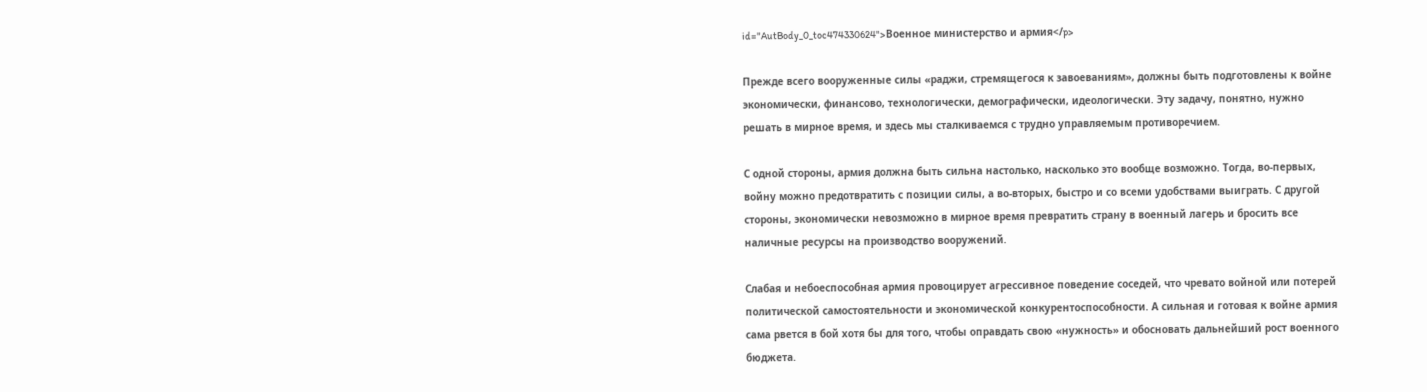id="AutBody_0_toc474330624">Военное министерство и армия</p>

Прежде всего вооруженные силы «раджи, стремящегося к завоеваниям», должны быть подготовлены к войне экономически, финансово, технологически, демографически, идеологически. Эту задачу, понятно, нужно решать в мирное время, и здесь мы сталкиваемся с трудно управляемым противоречием.

С одной стороны, армия должна быть сильна настолько, насколько это вообще возможно. Тогда, во-первых, войну можно предотвратить с позиции силы, а во-вторых, быстро и со всеми удобствами выиграть. С другой стороны, экономически невозможно в мирное время превратить страну в военный лагерь и бросить все наличные ресурсы на производство вооружений.

Слабая и небоеспособная армия провоцирует агрессивное поведение соседей, что чревато войной или потерей политической самостоятельности и экономической конкурентоспособности. А сильная и готовая к войне армия сама рвется в бой хотя бы для того, чтобы оправдать свою «нужность» и обосновать дальнейший рост военного бюджета.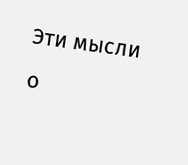Эти мысли о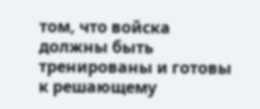том, что войска должны быть тренированы и готовы к решающему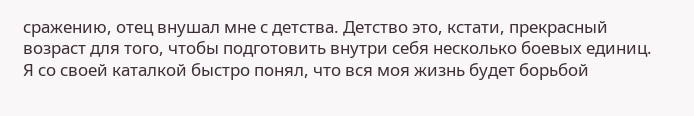сражению, отец внушал мне с детства. Детство это, кстати, прекрасный возраст для того, чтобы подготовить внутри себя несколько боевых единиц. Я со своей каталкой быстро понял, что вся моя жизнь будет борьбой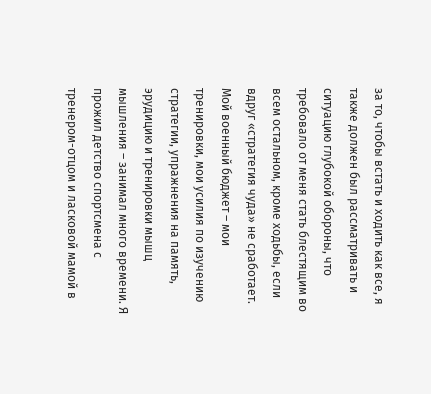за то, чтобы встать и ходить как все, я также должен был рассматривать и ситуацию глубокой обороны, что требовало от меня стать блестящим во всем остальном, кроме ходьбы, если вдруг «стратегия чуда» не сработает. Мой военный бюджет – мои тренировки, мои усилия по изучению стратегии, упражнения на память, эрудицию и тренировки мышц мышления – занимал много времени. Я прожил детство спортсмена с тренером-отцом и ласковой мамой в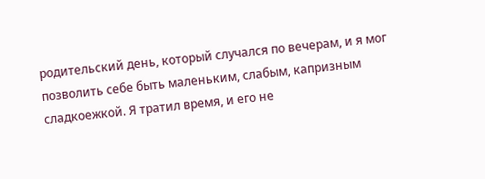родительский день, который случался по вечерам, и я мог позволить себе быть маленьким, слабым, капризным сладкоежкой. Я тратил время, и его не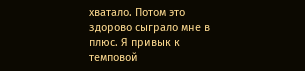хватало. Потом это здорово сыграло мне в плюс. Я привык к темповой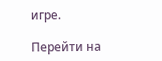игре.

Перейти на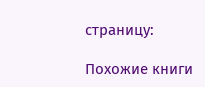страницу:

Похожие книги